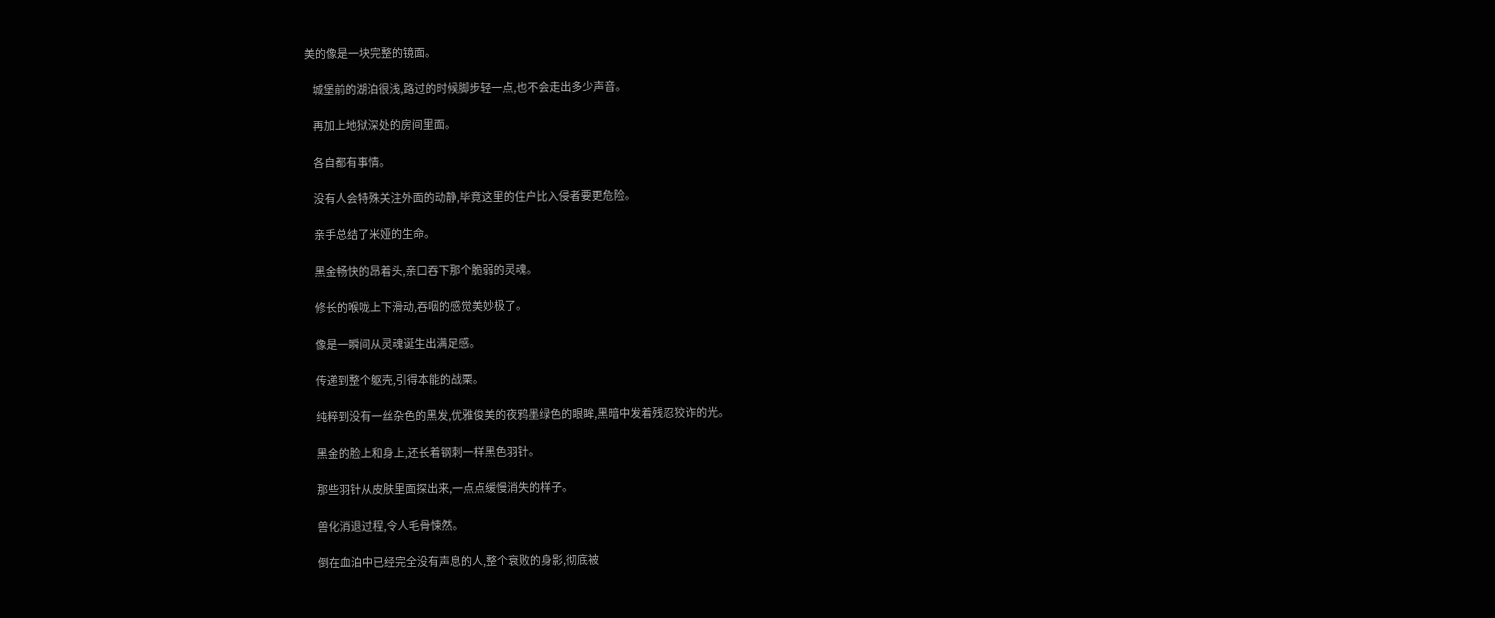美的像是一块完整的镜面。

    城堡前的湖泊很浅,路过的时候脚步轻一点,也不会走出多少声音。

    再加上地狱深处的房间里面。

    各自都有事情。

    没有人会特殊关注外面的动静,毕竟这里的住户比入侵者要更危险。

    亲手总结了米娅的生命。

    黑金畅快的昂着头,亲口吞下那个脆弱的灵魂。

    修长的喉咙上下滑动,吞咽的感觉美妙极了。

    像是一瞬间从灵魂诞生出满足感。

    传递到整个躯壳,引得本能的战栗。

    纯粹到没有一丝杂色的黑发,优雅俊美的夜鸦墨绿色的眼眸,黑暗中发着残忍狡诈的光。

    黑金的脸上和身上,还长着钢刺一样黑色羽针。

    那些羽针从皮肤里面探出来,一点点缓慢消失的样子。

    兽化消退过程,令人毛骨悚然。

    倒在血泊中已经完全没有声息的人,整个衰败的身影,彻底被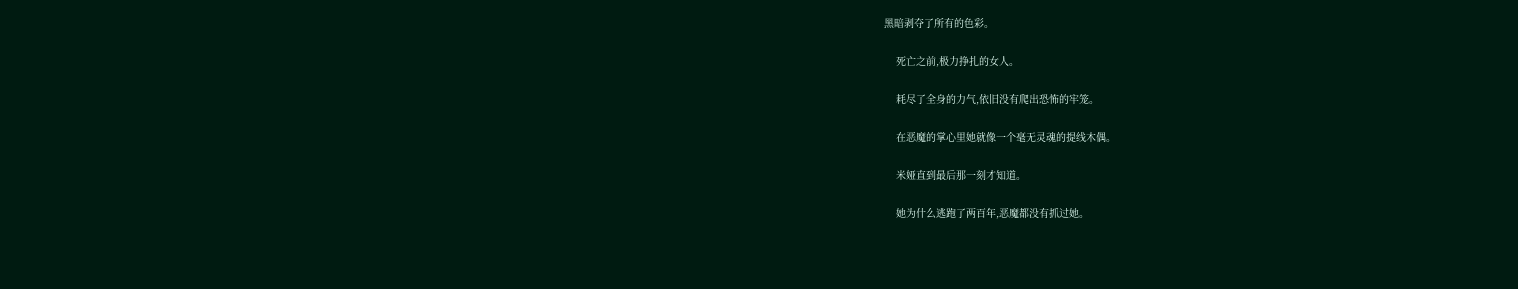黑暗剥夺了所有的色彩。

    死亡之前,极力挣扎的女人。

    耗尽了全身的力气,依旧没有爬出恐怖的牢笼。

    在恶魔的掌心里她就像一个毫无灵魂的提线木偶。

    米娅直到最后那一刻才知道。

    她为什么逃跑了两百年,恶魔都没有抓过她。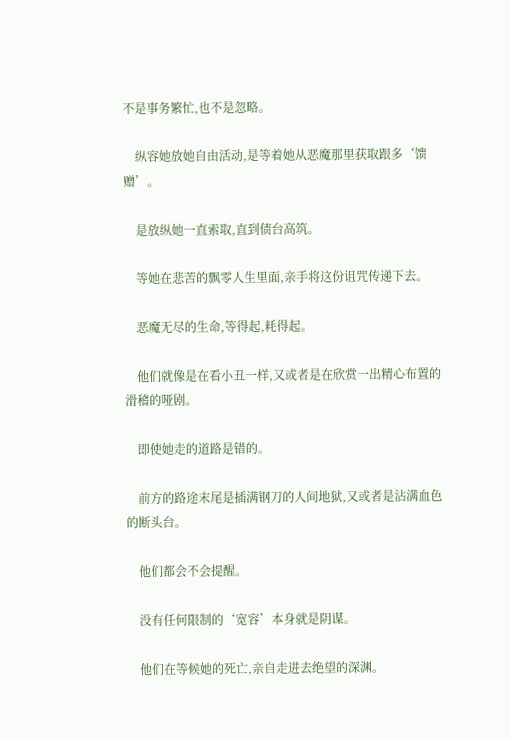不是事务繁忙,也不是忽略。

    纵容她放她自由活动,是等着她从恶魔那里获取跟多‘馈赠’。

    是放纵她一直索取,直到债台高筑。

    等她在悲苦的飘零人生里面,亲手将这份诅咒传递下去。

    恶魔无尽的生命,等得起,耗得起。

    他们就像是在看小丑一样,又或者是在欣赏一出精心布置的滑稽的哑剧。

    即使她走的道路是错的。

    前方的路途末尾是插满钢刀的人间地狱,又或者是沾满血色的断头台。

    他们都会不会提醒。

    没有任何限制的‘宽容’本身就是阴谋。

    他们在等候她的死亡,亲自走进去绝望的深渊。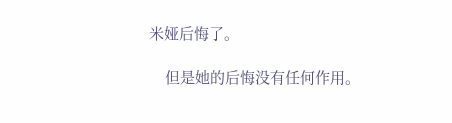米娅后悔了。

    但是她的后悔没有任何作用。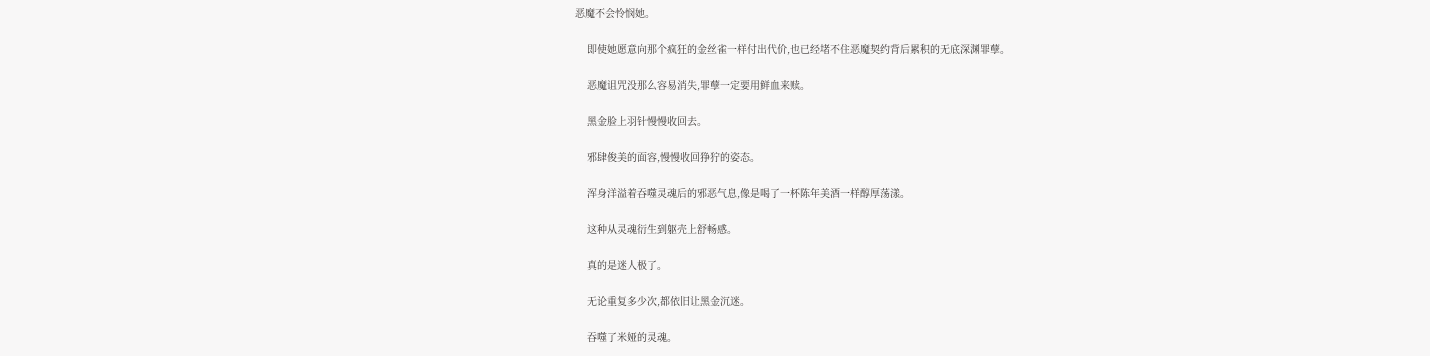恶魔不会怜悯她。

    即使她愿意向那个疯狂的金丝雀一样付出代价,也已经堵不住恶魔契约背后累积的无底深渊罪孽。

    恶魔诅咒没那么容易消失,罪孽一定要用鲜血来赎。

    黑金脸上羽针慢慢收回去。

    邪肆俊美的面容,慢慢收回狰狞的姿态。

    浑身洋溢着吞噬灵魂后的邪恶气息,像是喝了一杯陈年美酒一样醇厚荡漾。

    这种从灵魂衍生到躯壳上舒畅感。

    真的是迷人极了。

    无论重复多少次,都依旧让黑金沉迷。

    吞噬了米娅的灵魂。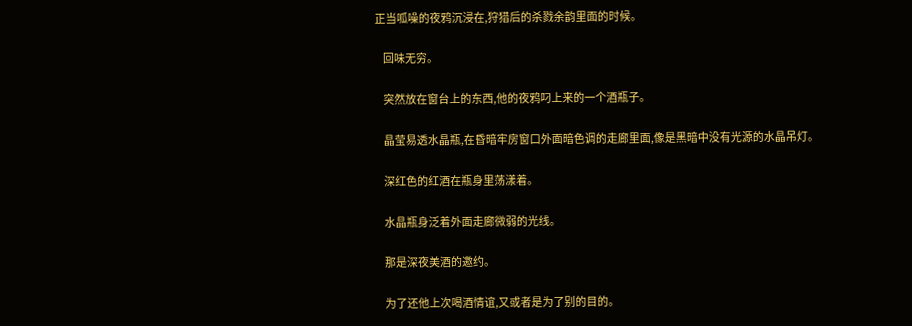正当呱噪的夜鸦沉浸在,狩猎后的杀戮余韵里面的时候。

    回味无穷。

    突然放在窗台上的东西,他的夜鸦叼上来的一个酒瓶子。

    晶莹易透水晶瓶,在昏暗牢房窗口外面暗色调的走廊里面,像是黑暗中没有光源的水晶吊灯。

    深红色的红酒在瓶身里荡漾着。

    水晶瓶身泛着外面走廊微弱的光线。

    那是深夜美酒的邀约。

    为了还他上次喝酒情谊,又或者是为了别的目的。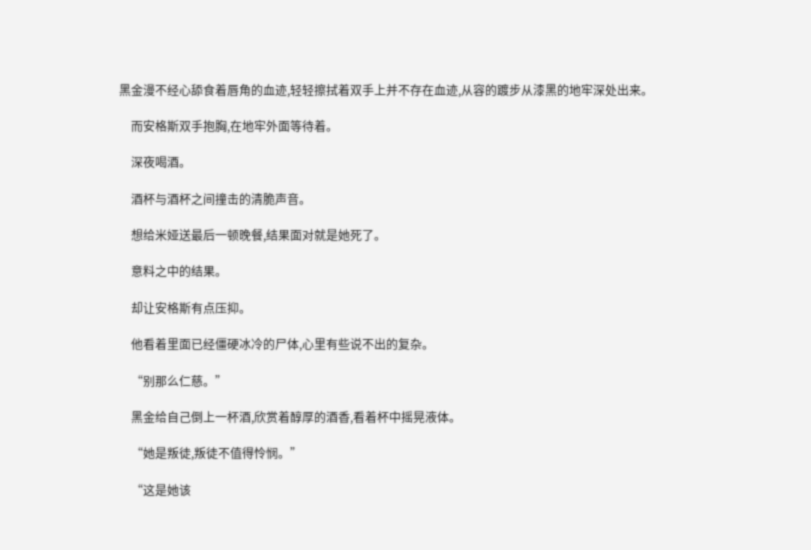黑金漫不经心舔食着唇角的血迹,轻轻擦拭着双手上并不存在血迹,从容的踱步从漆黑的地牢深处出来。

    而安格斯双手抱胸,在地牢外面等待着。

    深夜喝酒。

    酒杯与酒杯之间撞击的清脆声音。

    想给米娅送最后一顿晚餐,结果面对就是她死了。

    意料之中的结果。

    却让安格斯有点压抑。

    他看着里面已经僵硬冰冷的尸体,心里有些说不出的复杂。

    “别那么仁慈。”

    黑金给自己倒上一杯酒,欣赏着醇厚的酒香,看着杯中摇晃液体。

    “她是叛徒,叛徒不值得怜悯。”

    “这是她该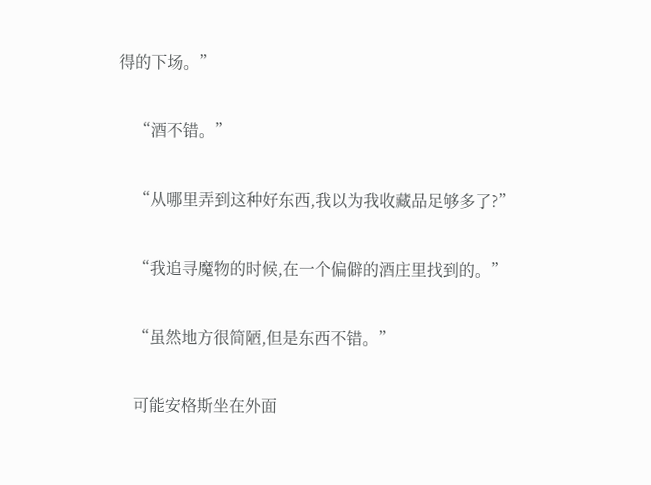得的下场。”

    “酒不错。”

    “从哪里弄到这种好东西,我以为我收藏品足够多了?”

    “我追寻魔物的时候,在一个偏僻的酒庄里找到的。”

    “虽然地方很简陋,但是东西不错。”

    可能安格斯坐在外面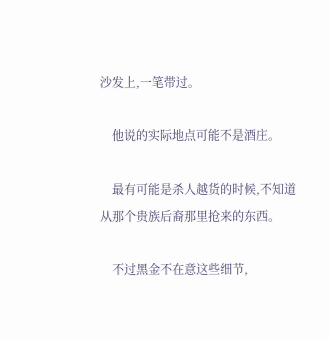沙发上,一笔带过。

    他说的实际地点可能不是酒庄。

    最有可能是杀人越货的时候,不知道从那个贵族后裔那里抢来的东西。

    不过黑金不在意这些细节,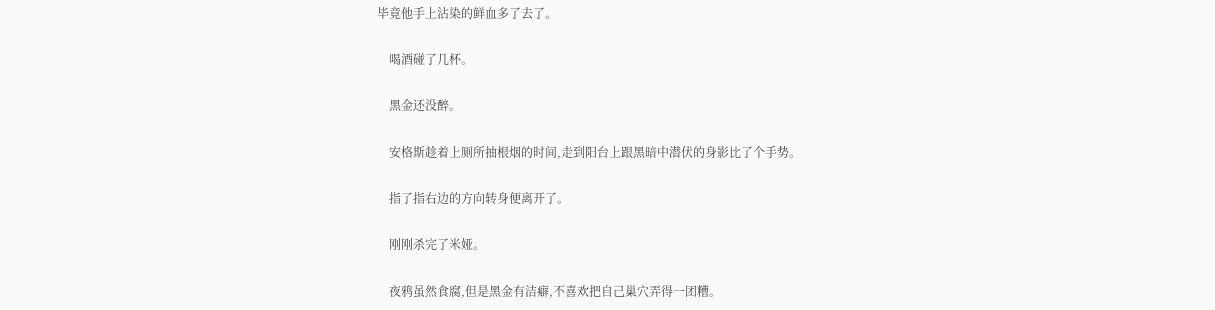毕竟他手上沾染的鲜血多了去了。

    喝酒碰了几杯。

    黑金还没醉。

    安格斯趁着上厕所抽根烟的时间,走到阳台上跟黑暗中潜伏的身影比了个手势。

    指了指右边的方向转身便离开了。

    刚刚杀完了米娅。

    夜鸦虽然食腐,但是黑金有洁癖,不喜欢把自己巢穴弄得一团糟。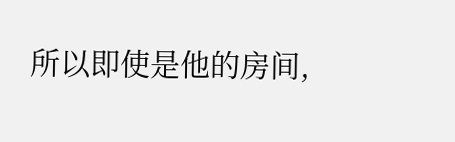所以即使是他的房间,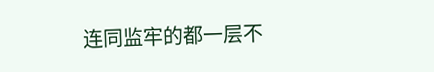连同监牢的都一层不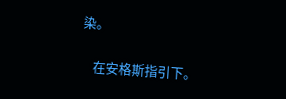染。

    在安格斯指引下。